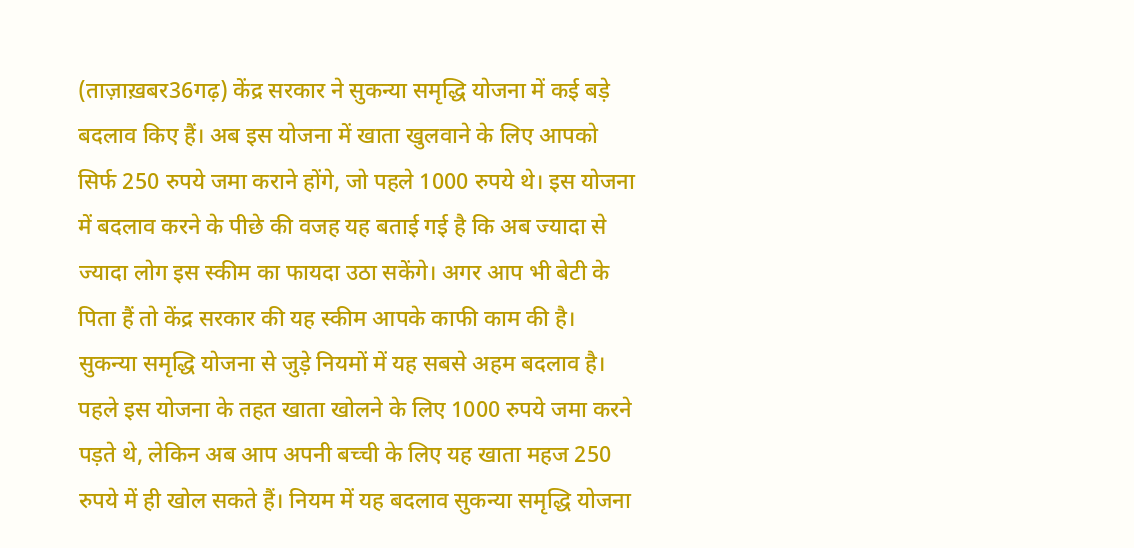(ताज़ाख़बर36गढ़) केंद्र सरकार ने सुकन्या समृद्धि योजना में कई बड़े बदलाव किए हैं। अब इस योजना में खाता खुलवाने के लिए आपको सिर्फ 250 रुपये जमा कराने होंगे, जो पहले 1000 रुपये थे। इस योजना में बदलाव करने के पीछे की वजह यह बताई गई है कि अब ज्यादा से ज्यादा लोग इस स्कीम का फायदा उठा सकेंगे। अगर आप भी बेटी के पिता हैं तो केंद्र सरकार की यह स्कीम आपके काफी काम की है।
सुकन्या समृद्धि योजना से जुड़े नियमों में यह सबसे अहम बदलाव है। पहले इस योजना के तहत खाता खोलने के लिए 1000 रुपये जमा करने पड़ते थे, लेकिन अब आप अपनी बच्ची के लिए यह खाता महज 250 रुपये में ही खोल सकते हैं। नियम में यह बदलाव सुकन्या समृद्धि योजना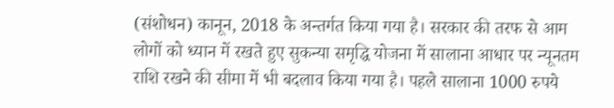(संशोधन) कानून, 2018 के अन्तर्गत किया गया है। सरकार की तरफ से आम लोगों को ध्यान में रखते हुए सुकन्या समृद्धि योजना में सालाना आधार पर न्यूनतम राशि रखने की सीमा में भी बदलाव किया गया है। पहले सालाना 1000 रुपये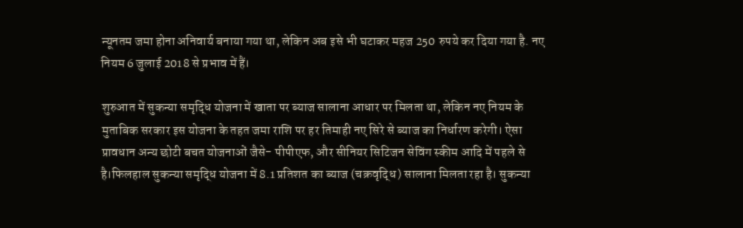न्यूनतम जमा होना अनिवार्य बनाया गया था, लेकिन अब इसे भी घटाकर महज 250 रुपये कर दिया गया है. नए नियम 6 जुलाई 2018 से प्रभाव में हैं।

शुरुआत में सुकन्या समृद्धि योजना में खाता पर ब्याज सालाना आधार पर मिलता था, लेकिन नए नियम के मुताबिक सरकार इस योजना के तहत जमा राशि पर हर तिमाही नए सिरे से ब्याज का निर्धारण करेगी। ऐसा प्रावधान अन्य छोटी बचत योजनाओं जैसे- पीपीएफ, और सीनियर सिटिजन सेविंग स्कीम आदि में पहले से है।फिलहाल सुकन्या समृद्धि योजना में 8.1 प्रतिशत का ब्याज (चक्रवृद्धि) सालाना मिलता रहा है। सुकन्या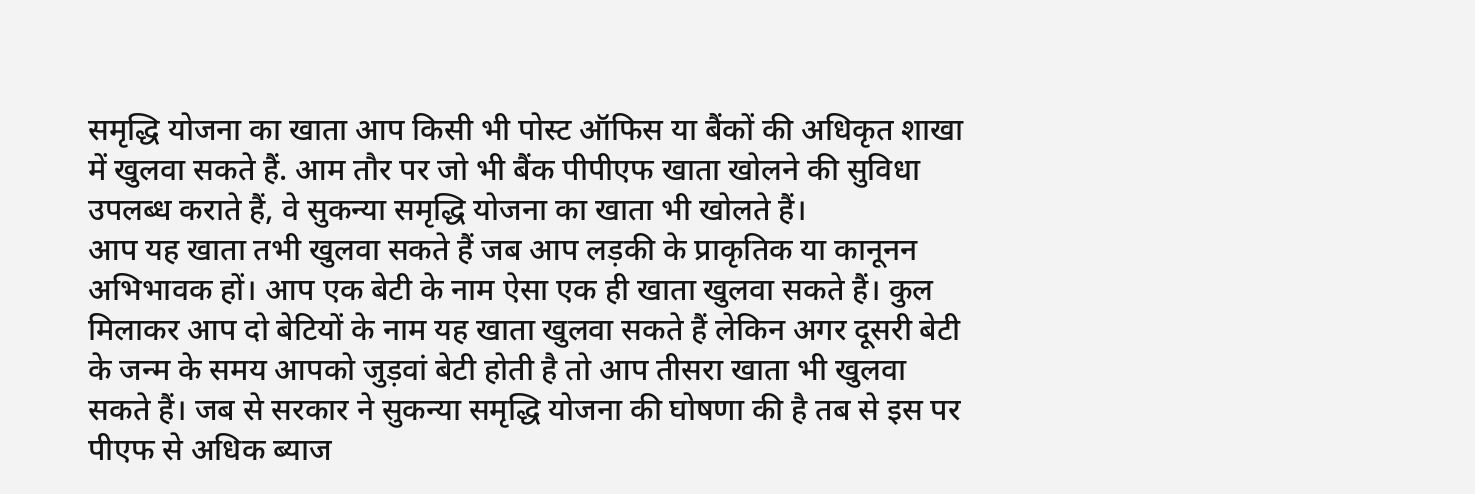समृद्धि योजना का खाता आप किसी भी पोस्ट ऑफिस या बैंकों की अधिकृत शाखा में खुलवा सकते हैं. आम तौर पर जो भी बैंक पीपीएफ खाता खोलने की सुविधा उपलब्ध कराते हैं, वे सुकन्या समृद्धि योजना का खाता भी खोलते हैं।
आप यह खाता तभी खुलवा सकते हैं जब आप लड़की के प्राकृतिक या कानूनन अभिभावक हों। आप एक बेटी के नाम ऐसा एक ही खाता खुलवा सकते हैं। कुल मिलाकर आप दो बेटियों के नाम यह खाता खुलवा सकते हैं लेकिन अगर दूसरी बेटी के जन्म के समय आपको जुड़वां बेटी होती है तो आप तीसरा खाता भी खुलवा सकते हैं। जब से सरकार ने सुकन्या समृद्धि योजना की घोषणा की है तब से इस पर पीएफ से अधिक ब्याज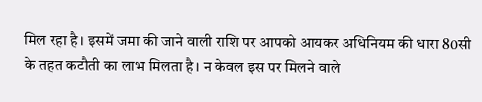मिल रहा है। इसमें जमा की जाने वाली राशि पर आपको आयकर अधिनियम की धारा 80सी के तहत कटौती का लाभ मिलता है। न केवल इस पर मिलने वाले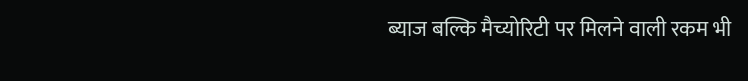ब्याज बल्कि मैच्योरिटी पर मिलने वाली रकम भी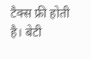टैक्स फ्री होती है। बेटी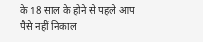के 18 साल के होने से पहले आप पैसे नहीं निकाल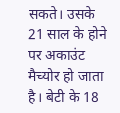सकते। उसके 21 साल के होने पर अकाउंट मैच्योर हो जाता है। बेटी के 18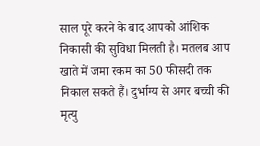साल पूरे करने के बाद आपको आंशिक निकासी की सुविधा मिलती है। मतलब आप खाते में जमा रकम का 50 फीसदी तक निकाल सकते हैं। दुर्भाग्य से अगर बच्ची की मृत्यु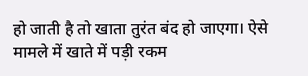हो जाती है तो खाता तुरंत बंद हो जाएगा। ऐसे मामले में खाते में पड़ी रकम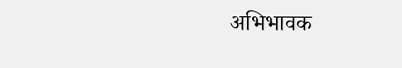अभिभावक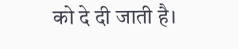को दे दी जाती है।